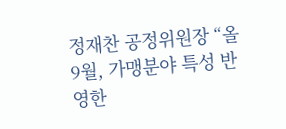정재찬 공정위원장 “올 9월, 가맹분야 특성 반영한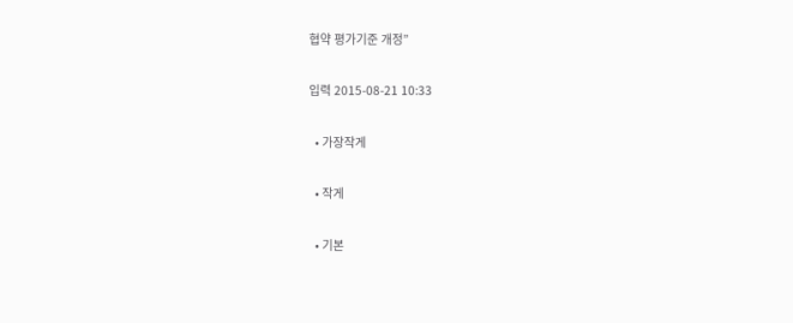협약 평가기준 개정”

입력 2015-08-21 10:33

  • 가장작게

  • 작게

  • 기본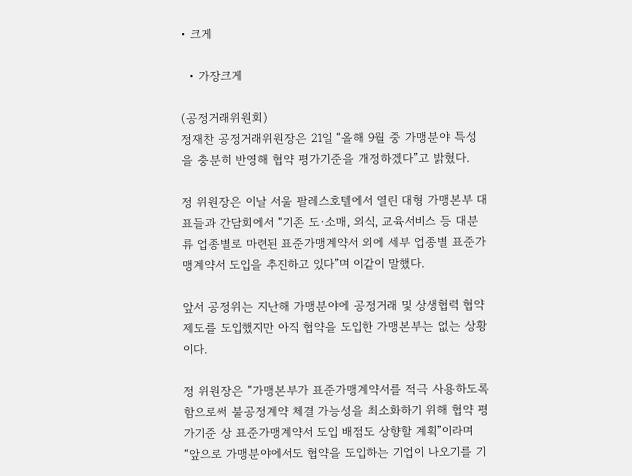• 크게

  • 가장크게

(공정거래위원회)
정재찬 공정거래위원장은 21일 “올해 9월 중 가맹분야 특성을 충분히 반영해 협약 평가기준을 개정하겠다”고 밝혔다.

정 위원장은 이날 서울 팔레스호텔에서 열린 대형 가맹본부 대표들과 간담회에서 “기존 도·소매, 외식, 교육서비스 등 대분류 업종별로 마련된 표준가맹계약서 외에 세부 업종별 표준가맹계약서 도입을 추진하고 있다”며 이같이 말했다.

앞서 공정위는 지난해 가맹분야에 공정거래 및 상생협력 협약제도를 도입했지만 아직 협약을 도입한 가맹본부는 없는 상황이다.

정 위원장은 “가맹본부가 표준가맹계약서를 적극 사용하도록 함으로써 불공정계약 체결 가능성을 최소화하기 위해 협약 평가기준 상 표준가맹계약서 도입 배점도 상향할 계획”이라며 “앞으로 가맹분야에서도 협약을 도입하는 기업이 나오기를 기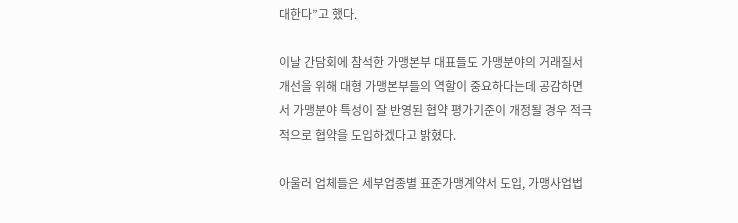대한다”고 했다.

이날 간담회에 참석한 가맹본부 대표들도 가맹분야의 거래질서 개선을 위해 대형 가맹본부들의 역할이 중요하다는데 공감하면서 가맹분야 특성이 잘 반영된 협약 평가기준이 개정될 경우 적극적으로 협약을 도입하겠다고 밝혔다.

아울러 업체들은 세부업종별 표준가맹계약서 도입, 가맹사업법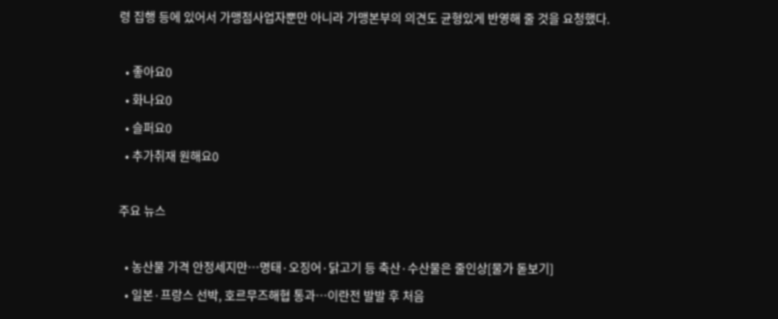령 집행 등에 있어서 가맹점사업자뿐만 아니라 가맹본부의 의견도 균형있게 반영해 줄 것을 요청했다.

  • 좋아요0
  • 화나요0
  • 슬퍼요0
  • 추가취재 원해요0

주요 뉴스

  • 농산물 가격 안정세지만…명태·오징어·닭고기 등 축산·수산물은 줄인상[물가 돋보기]
  • 일본·프랑스 선박, 호르무즈해협 통과…이란전 발발 후 처음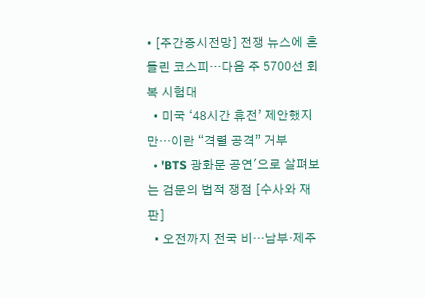• [주간증시전망] 전쟁 뉴스에 흔들린 코스피…다음 주 5700선 회복 시험대
  • 미국 ‘48시간 휴전’ 제안했지만…이란 “격렬 공격” 거부
  • 'BTS 광화문 공연'으로 살펴보는 검문의 법적 쟁점 [수사와 재판]
  • 오전까지 전국 비…남부·제주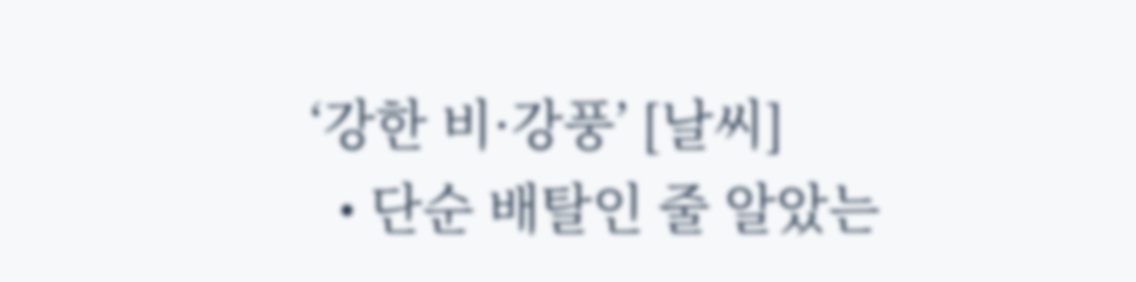‘강한 비·강풍’ [날씨]
  • 단순 배탈인 줄 알았는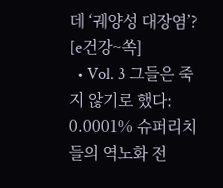데 ‘궤양성 대장염’? [e건강~쏙]
  • Vol. 3 그들은 죽지 않기로 했다: 0.0001% 슈퍼리치들의 역노화 전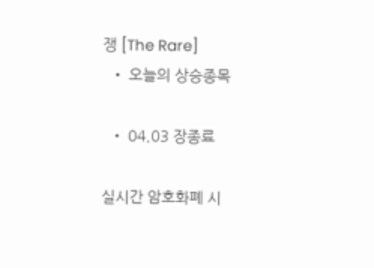쟁 [The Rare]
  • 오늘의 상승종목

  • 04.03 장종료

실시간 암호화폐 시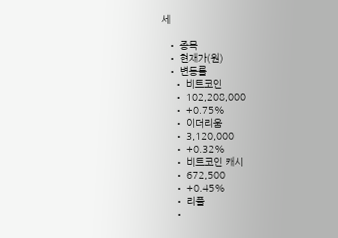세

  • 종목
  • 현재가(원)
  • 변동률
    • 비트코인
    • 102,208,000
    • +0.75%
    • 이더리움
    • 3,120,000
    • +0.32%
    • 비트코인 캐시
    • 672,500
    • +0.45%
    • 리플
    •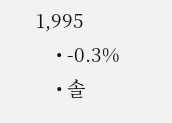1,995
    • -0.3%
    • 솔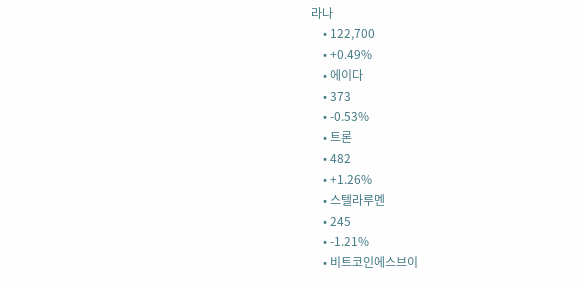라나
    • 122,700
    • +0.49%
    • 에이다
    • 373
    • -0.53%
    • 트론
    • 482
    • +1.26%
    • 스텔라루멘
    • 245
    • -1.21%
    • 비트코인에스브이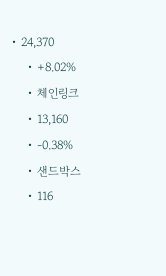• 24,370
    • +8.02%
    • 체인링크
    • 13,160
    • -0.38%
    • 샌드박스
    • 116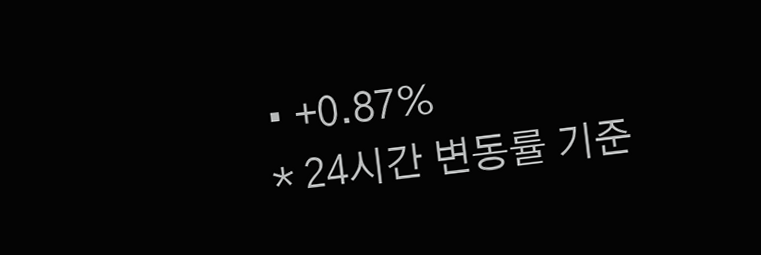• +0.87%
* 24시간 변동률 기준